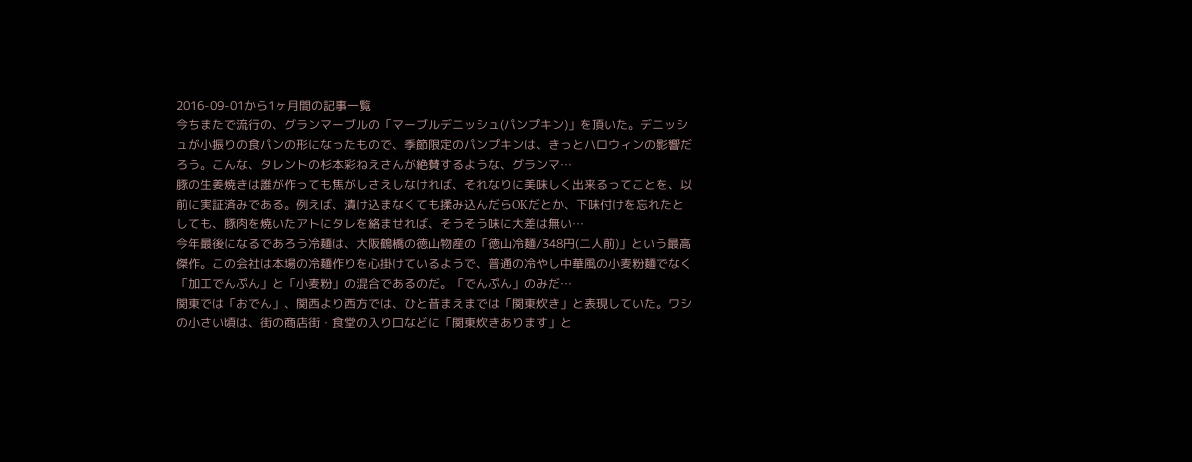2016-09-01から1ヶ月間の記事一覧
今ちまたで流行の、グランマーブルの「マーブルデニッシュ(パンプキン)」を頂いた。デニッシュが小振りの食パンの形になったもので、季節限定のパンプキンは、きっとハロウィンの影響だろう。こんな、タレントの杉本彩ねえさんが絶賛するような、グランマ…
豚の生姜焼きは誰が作っても焦がしさえしなければ、それなりに美味しく出来るってことを、以前に実証済みである。例えば、漬け込まなくても揉み込んだらOKだとか、下味付けを忘れたとしても、豚肉を焼いたアトにタレを絡ませれば、そうそう味に大差は無い…
今年最後になるであろう冷麺は、大阪鶴橋の徳山物産の「徳山冷麺/348円(二人前)」という最高傑作。この会社は本場の冷麺作りを心掛けているようで、普通の冷やし中華風の小麦粉麺でなく「加工でんぷん」と「小麦粉」の混合であるのだ。「でんぷん」のみだ…
関東では「おでん」、関西より西方では、ひと昔まえまでは「関東炊き」と表現していた。ワシの小さい頃は、街の商店街・食堂の入り口などに「関東炊きあります」と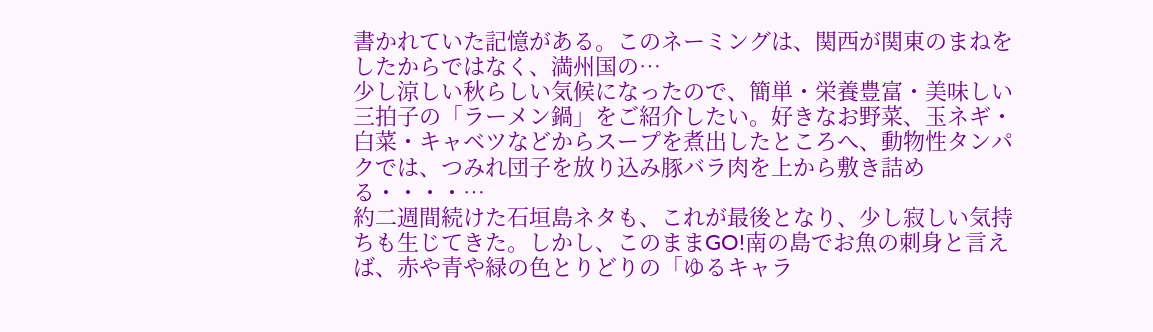書かれていた記憶がある。このネーミングは、関西が関東のまねをしたからではなく、満州国の…
少し涼しい秋らしい気候になったので、簡単・栄養豊富・美味しい三拍子の「ラーメン鍋」をご紹介したい。好きなお野菜、玉ネギ・白菜・キャベツなどからスープを煮出したところへ、動物性タンパクでは、つみれ団子を放り込み豚バラ肉を上から敷き詰める・・・・…
約二週間続けた石垣島ネタも、これが最後となり、少し寂しい気持ちも生じてきた。しかし、このままGO!南の島でお魚の刺身と言えば、赤や青や緑の色とりどりの「ゆるキャラ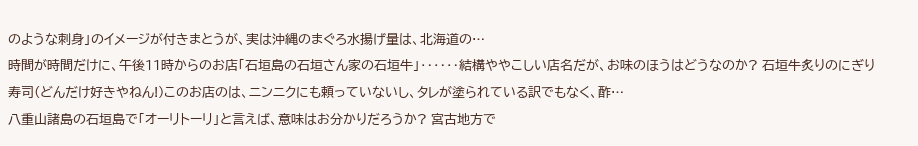のような刺身」のイメージが付きまとうが、実は沖縄のまぐろ水揚げ量は、北海道の…
時間が時間だけに、午後11時からのお店「石垣島の石垣さん家の石垣牛」‥‥‥結構ややこしい店名だが、お味のほうはどうなのか? 石垣牛炙りのにぎり寿司(どんだけ好きやねん!)このお店のは、ニンニクにも頼っていないし、タレが塗られている訳でもなく、酢…
八重山諸島の石垣島で「オーリトーリ」と言えば、意味はお分かりだろうか? 宮古地方で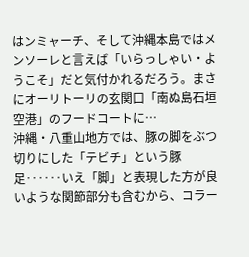はンミャーチ、そして沖縄本島ではメンソーレと言えば「いらっしゃい・ようこそ」だと気付かれるだろう。まさにオーリトーリの玄関口「南ぬ島石垣空港」のフードコートに…
沖縄・八重山地方では、豚の脚をぶつ切りにした「テビチ」という豚足‥‥‥いえ「脚」と表現した方が良いような関節部分も含むから、コラー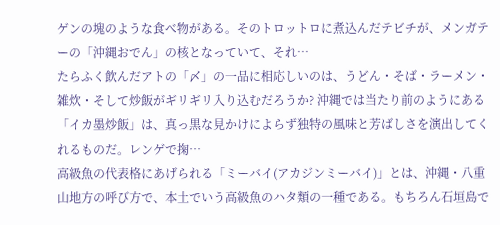ゲンの塊のような食べ物がある。そのトロットロに煮込んだテビチが、メンガテーの「沖縄おでん」の核となっていて、それ…
たらふく飲んだアトの「〆」の一品に相応しいのは、うどん・そば・ラーメン・雑炊・そして炒飯がギリギリ入り込むだろうか? 沖縄では当たり前のようにある「イカ墨炒飯」は、真っ黒な見かけによらず独特の風味と芳ばしさを演出してくれるものだ。レンゲで掬…
高級魚の代表格にあげられる「ミーバイ(アカジンミーバイ)」とは、沖縄・八重山地方の呼び方で、本土でいう高級魚のハタ類の一種である。もちろん石垣島で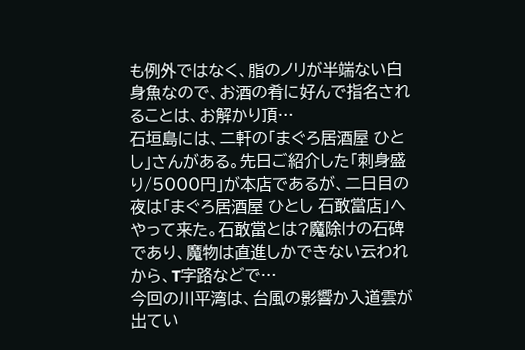も例外ではなく、脂のノリが半端ない白身魚なので、お酒の肴に好んで指名されることは、お解かり頂…
石垣島には、二軒の「まぐろ居酒屋 ひとし」さんがある。先日ご紹介した「刺身盛り/5000円」が本店であるが、二日目の夜は「まぐろ居酒屋 ひとし 石敢當店」へやって来た。石敢當とは?魔除けの石碑であり、魔物は直進しかできない云われから、T字路などで…
今回の川平湾は、台風の影響か入道雲が出てい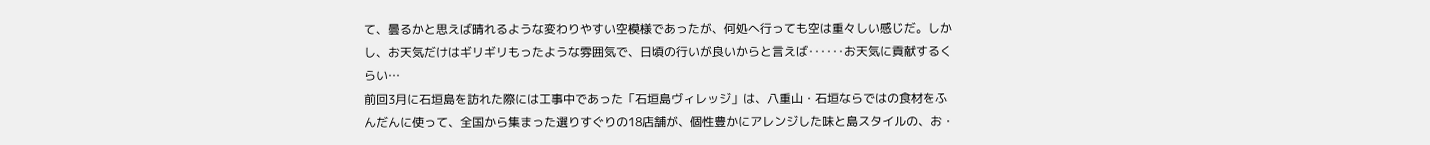て、曇るかと思えば晴れるような変わりやすい空模様であったが、何処へ行っても空は重々しい感じだ。しかし、お天気だけはギリギリもったような雰囲気で、日頃の行いが良いからと言えば‥‥‥お天気に貢献するくらい…
前回3月に石垣島を訪れた際には工事中であった「石垣島ヴィレッジ」は、八重山・石垣ならではの食材をふんだんに使って、全国から集まった選りすぐりの18店舗が、個性豊かにアレンジした味と島スタイルの、お・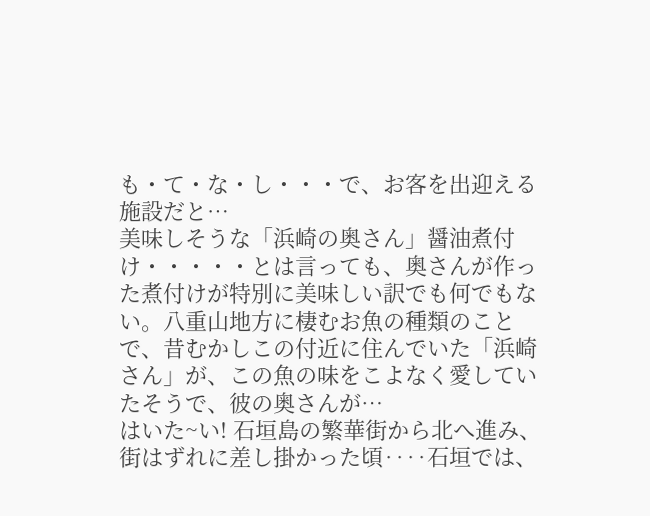も・て・な・し・・・で、お客を出迎える施設だと…
美味しそうな「浜崎の奥さん」醤油煮付け・・・・・とは言っても、奥さんが作った煮付けが特別に美味しい訳でも何でもない。八重山地方に棲むお魚の種類のことで、昔むかしこの付近に住んでいた「浜崎さん」が、この魚の味をこよなく愛していたそうで、彼の奥さんが…
はいた~い! 石垣島の繁華街から北へ進み、街はずれに差し掛かった頃‥‥石垣では、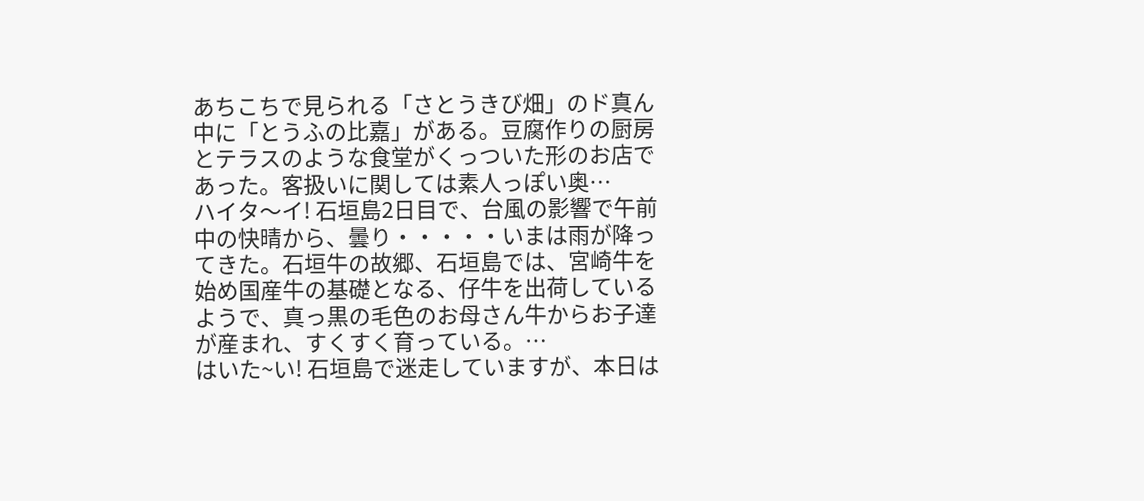あちこちで見られる「さとうきび畑」のド真ん中に「とうふの比嘉」がある。豆腐作りの厨房とテラスのような食堂がくっついた形のお店であった。客扱いに関しては素人っぽい奥…
ハイタ〜イ! 石垣島2日目で、台風の影響で午前中の快晴から、曇り・・・・・いまは雨が降ってきた。石垣牛の故郷、石垣島では、宮崎牛を始め国産牛の基礎となる、仔牛を出荷しているようで、真っ黒の毛色のお母さん牛からお子達が産まれ、すくすく育っている。…
はいた~い! 石垣島で迷走していますが、本日は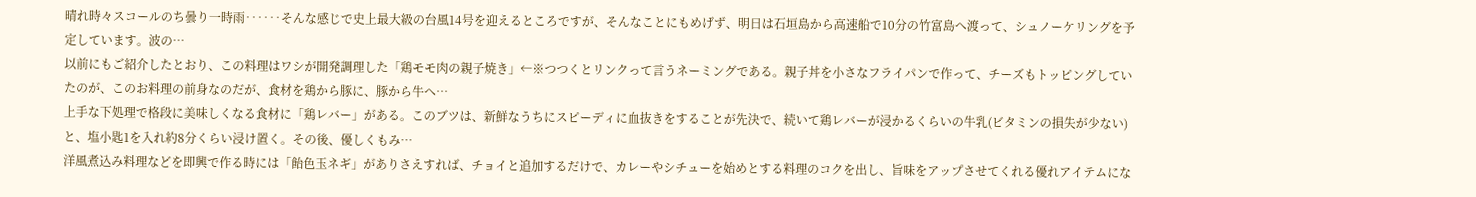晴れ時々スコールのち曇り一時雨‥‥‥そんな感じで史上最大級の台風14号を迎えるところですが、そんなことにもめげず、明日は石垣島から高速船で10分の竹富島へ渡って、シュノーケリングを予定しています。波の…
以前にもご紹介したとおり、この料理はワシが開発調理した「鶏モモ肉の親子焼き」←※つつくとリンクって言うネーミングである。親子丼を小さなフライパンで作って、チーズもトッピングしていたのが、このお料理の前身なのだが、食材を鶏から豚に、豚から牛へ…
上手な下処理で格段に美味しくなる食材に「鶏レバー」がある。このブツは、新鮮なうちにスピーディに血抜きをすることが先決で、続いて鶏レバーが浸かるくらいの牛乳(ビタミンの損失が少ない)と、塩小匙1を入れ約8分くらい浸け置く。その後、優しくもみ…
洋風煮込み料理などを即興で作る時には「飴色玉ネギ」がありさえすれば、チョイと追加するだけで、カレーやシチューを始めとする料理のコクを出し、旨味をアップさせてくれる優れアイテムにな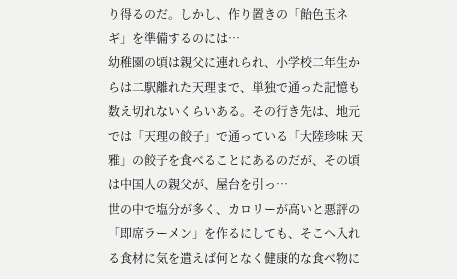り得るのだ。しかし、作り置きの「飴色玉ネギ」を準備するのには…
幼稚園の頃は親父に連れられ、小学校二年生からは二駅離れた天理まで、単独で通った記憶も数え切れないくらいある。その行き先は、地元では「天理の餃子」で通っている「大陸珍味 天雅」の餃子を食べることにあるのだが、その頃は中国人の親父が、屋台を引っ…
世の中で塩分が多く、カロリーが高いと悪評の「即席ラーメン」を作るにしても、そこへ入れる食材に気を遣えば何となく健康的な食べ物に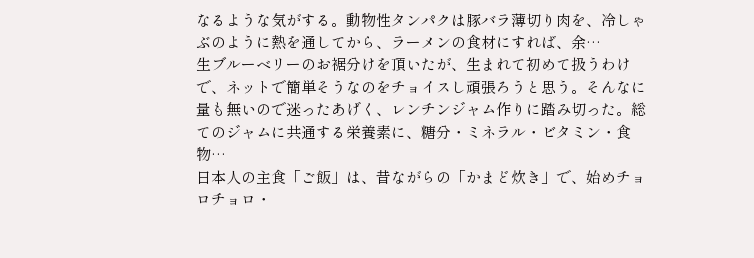なるような気がする。動物性タンパクは豚バラ薄切り肉を、冷しゃぶのように熱を通してから、ラーメンの食材にすれば、余…
生ブルーベリーのお裾分けを頂いたが、生まれて初めて扱うわけで、ネットで簡単そうなのをチョイスし頑張ろうと思う。そんなに量も無いので迷ったあげく、レンチンジャム作りに踏み切った。総てのジャムに共通する栄養素に、糖分・ミネラル・ビタミン・食物…
日本人の主食「ご飯」は、昔ながらの「かまど炊き」で、始めチョロチョロ・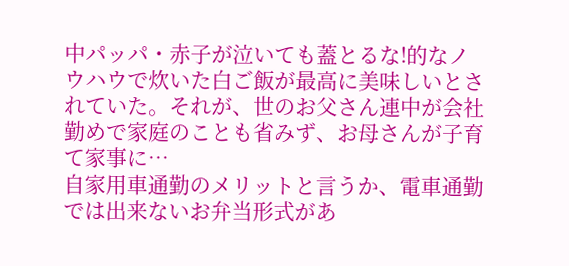中パッパ・赤子が泣いても蓋とるな!的なノウハウで炊いた白ご飯が最高に美味しいとされていた。それが、世のお父さん連中が会社勤めで家庭のことも省みず、お母さんが子育て家事に…
自家用車通勤のメリットと言うか、電車通勤では出来ないお弁当形式があ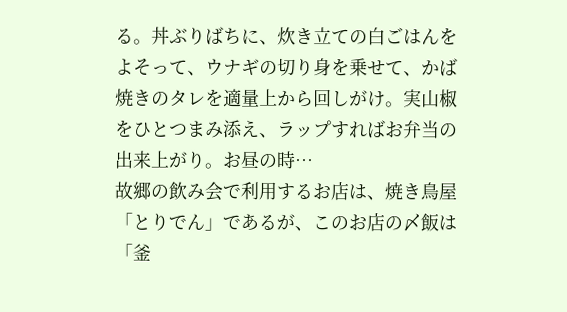る。丼ぶりばちに、炊き立ての白ごはんをよそって、ウナギの切り身を乗せて、かば焼きのタレを適量上から回しがけ。実山椒をひとつまみ添え、ラップすればお弁当の出来上がり。お昼の時…
故郷の飲み会で利用するお店は、焼き鳥屋「とりでん」であるが、このお店の〆飯は「釜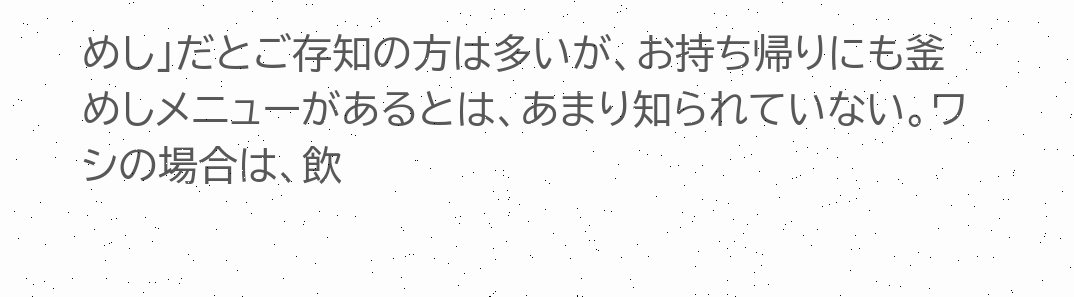めし」だとご存知の方は多いが、お持ち帰りにも釜めしメニューがあるとは、あまり知られていない。ワシの場合は、飲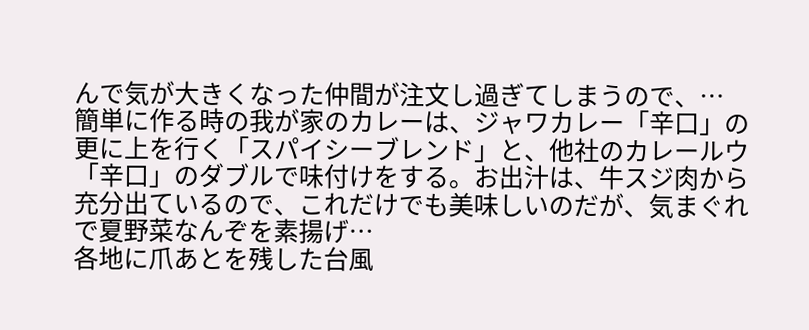んで気が大きくなった仲間が注文し過ぎてしまうので、…
簡単に作る時の我が家のカレーは、ジャワカレー「辛口」の更に上を行く「スパイシーブレンド」と、他社のカレールウ「辛口」のダブルで味付けをする。お出汁は、牛スジ肉から充分出ているので、これだけでも美味しいのだが、気まぐれで夏野菜なんぞを素揚げ…
各地に爪あとを残した台風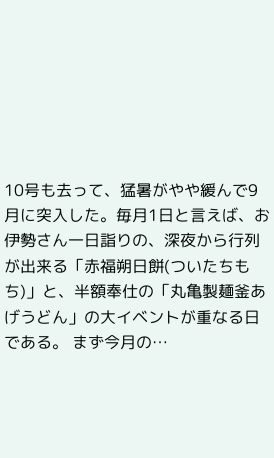10号も去って、猛暑がやや緩んで9月に突入した。毎月1日と言えば、お伊勢さん一日詣りの、深夜から行列が出来る「赤福朔日餅(ついたちもち)」と、半額奉仕の「丸亀製麺釜あげうどん」の大イベントが重なる日である。 まず今月の…